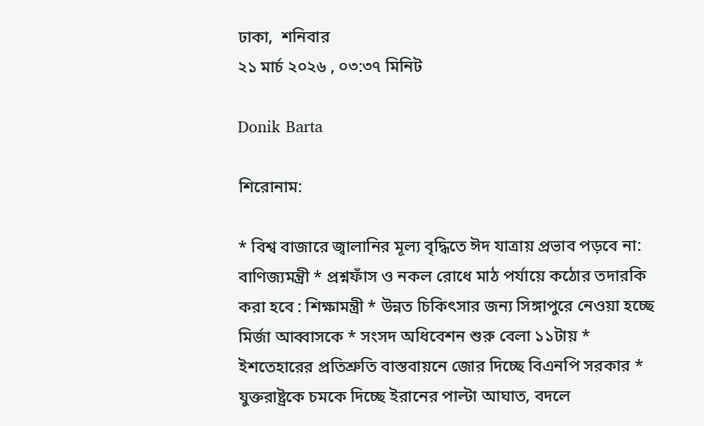ঢাকা,  শনিবার
২১ মার্চ ২০২৬ , ০৩:৩৭ মিনিট

Donik Barta

শিরোনাম:

* বিশ্ব বাজারে জ্বালানির মূল্য বৃদ্ধিতে ঈদ যাত্রায় প্রভাব পড়বে না: বাণিজ্যমন্ত্রী * প্রশ্নফাঁস ও নকল রোধে মাঠ পর্যায়ে কঠোর তদারকি করা হবে : শিক্ষামন্ত্রী * উন্নত চিকিৎসার জন্য সিঙ্গাপুরে নেওয়া হচ্ছে মির্জা আব্বাসকে * সংসদ অধিবেশন শুরু বেলা ১১টায় * ইশতেহারের প্রতিশ্রুতি বাস্তবায়নে জোর দিচ্ছে বিএনপি সরকার * যুক্তরাষ্ট্রকে চমকে দিচ্ছে ইরানের পাল্টা আঘাত, বদলে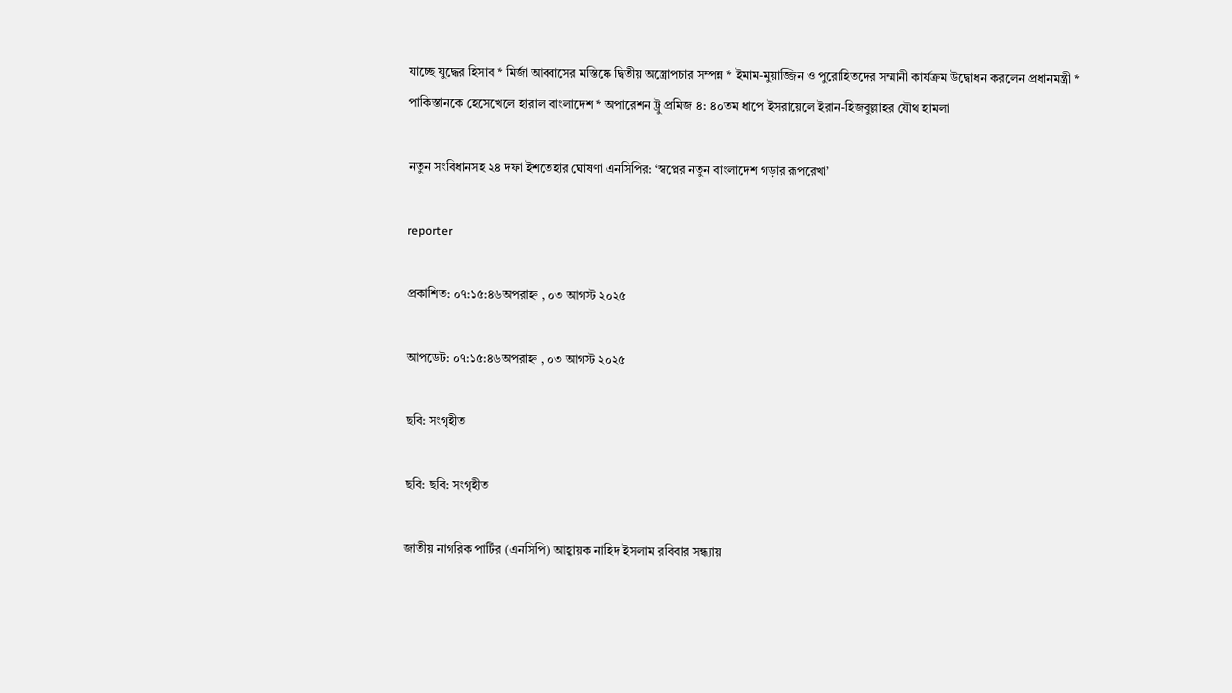যাচ্ছে যুদ্ধের হিসাব * মির্জা আব্বাসের মস্তিষ্কে দ্বিতীয় অস্ত্রোপচার সম্পন্ন * ইমাম-মুয়াজ্জিন ও পুরোহিতদের সম্মানী কার্যক্রম উদ্বোধন করলেন প্রধানমন্ত্রী * পাকিস্তানকে হেসেখেলে হারাল বাংলাদেশ * অপারেশন ট্রু প্রমিজ ৪: ৪০তম ধাপে ইসরায়েলে ইরান-হিজবুল্লাহর যৌথ হামলা

নতুন সংবিধানসহ ২৪ দফা ইশতেহার ঘোষণা এনসিপির: ‘স্বপ্নের নতুন বাংলাদেশ গড়ার রূপরেখা’

reporter

প্রকাশিত: ০৭:১৫:৪৬অপরাহ্ন , ০৩ আগস্ট ২০২৫

আপডেট: ০৭:১৫:৪৬অপরাহ্ন , ০৩ আগস্ট ২০২৫

ছবি: সংগৃহীত

ছবি: ছবি: সংগৃহীত

জাতীয় নাগরিক পার্টির (এনসিপি) আহ্বায়ক নাহিদ ইসলাম রবিবার সন্ধ্যায়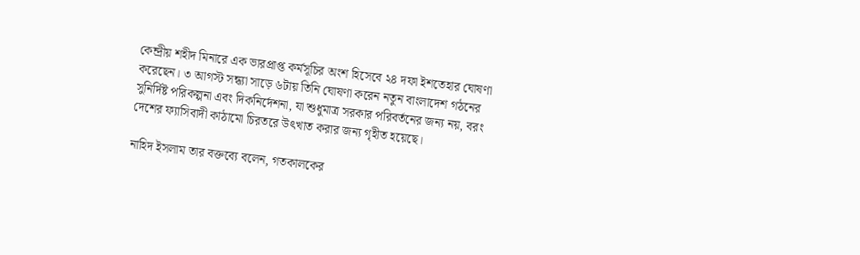কেন্দ্রীয় শহীদ মিনারে এক ভারপ্রাপ্ত কর্মসূচির অংশ হিসেবে ২৪ দফা ইশতেহার ঘোষণা করেছেন। ৩ আগস্ট সন্ধ্যা সাড়ে ৬টায় তিনি ঘোষণা করেন নতুন বাংলাদেশ গঠনের সুনির্দিষ্ট পরিকল্পনা এবং দিকনির্দেশনা, যা শুধুমাত্র সরকার পরিবর্তনের জন্য নয়, বরং দেশের ফ্যাসিবাদী কাঠামো চিরতরে উৎখাত করার জন্য গৃহীত হয়েছে।

নাহিদ ইসলাম তার বক্তব্যে বলেন, গতকালকের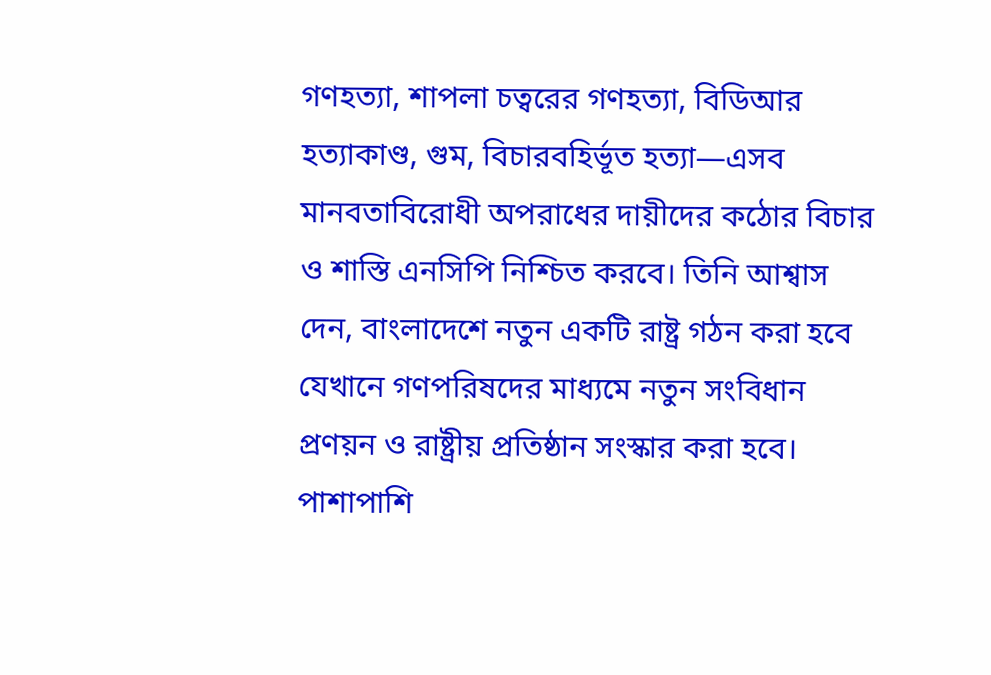গণহত্যা, শাপলা চত্বরের গণহত্যা, বিডিআর হত্যাকাণ্ড, গুম, বিচারবহির্ভূত হত্যা—এসব মানবতাবিরোধী অপরাধের দায়ীদের কঠোর বিচার ও শাস্তি এনসিপি নিশ্চিত করবে। তিনি আশ্বাস দেন, বাংলাদেশে নতুন একটি রাষ্ট্র গঠন করা হবে যেখানে গণপরিষদের মাধ্যমে নতুন সংবিধান প্রণয়ন ও রাষ্ট্রীয় প্রতিষ্ঠান সংস্কার করা হবে। পাশাপাশি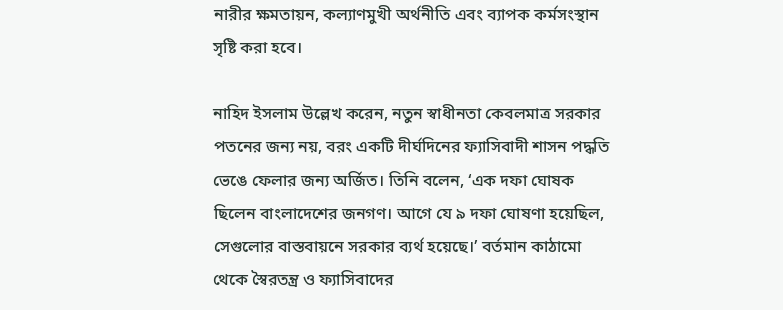নারীর ক্ষমতায়ন, কল্যাণমুখী অর্থনীতি এবং ব্যাপক কর্মসংস্থান সৃষ্টি করা হবে।

নাহিদ ইসলাম উল্লেখ করেন, নতুন স্বাধীনতা কেবলমাত্র সরকার পতনের জন্য নয়, বরং একটি দীর্ঘদিনের ফ্যাসিবাদী শাসন পদ্ধতি ভেঙে ফেলার জন্য অর্জিত। তিনি বলেন, ‘এক দফা ঘোষক ছিলেন বাংলাদেশের জনগণ। আগে যে ৯ দফা ঘোষণা হয়েছিল, সেগুলোর বাস্তবায়নে সরকার ব্যর্থ হয়েছে।’ বর্তমান কাঠামো থেকে স্বৈরতন্ত্র ও ফ্যাসিবাদের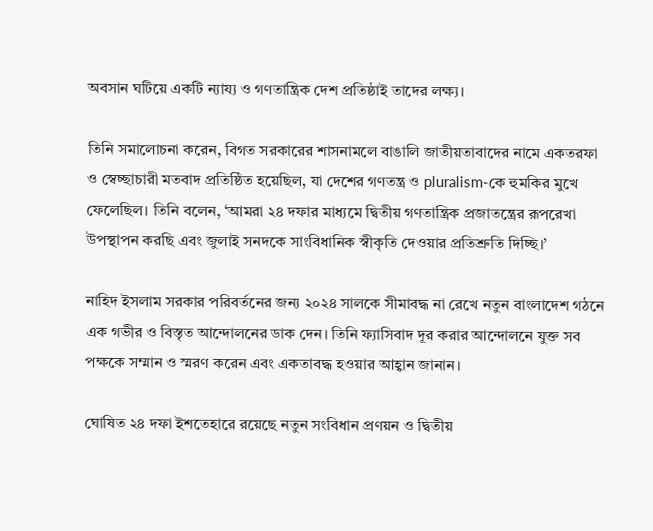অবসান ঘটিয়ে একটি ন্যায্য ও গণতান্ত্রিক দেশ প্রতিষ্ঠাই তাদের লক্ষ্য।

তিনি সমালোচনা করেন, বিগত সরকারের শাসনামলে বাঙালি জাতীয়তাবাদের নামে একতরফা ও স্বেচ্ছাচারী মতবাদ প্রতিষ্ঠিত হয়েছিল, যা দেশের গণতন্ত্র ও pluralism-কে হুমকির মুখে ফেলেছিল। তিনি বলেন, ‘আমরা ২৪ দফার মাধ্যমে দ্বিতীয় গণতান্ত্রিক প্রজাতন্ত্রের রূপরেখা উপস্থাপন করছি এবং জুলাই সনদকে সাংবিধানিক স্বীকৃতি দেওয়ার প্রতিশ্রুতি দিচ্ছি।’

নাহিদ ইসলাম সরকার পরিবর্তনের জন্য ২০২৪ সালকে সীমাবদ্ধ না রেখে নতুন বাংলাদেশ গঠনে এক গভীর ও বিস্তৃত আন্দোলনের ডাক দেন। তিনি ফ্যাসিবাদ দূর করার আন্দোলনে যুক্ত সব পক্ষকে সম্মান ও স্মরণ করেন এবং একতাবদ্ধ হওয়ার আহ্বান জানান।

ঘোষিত ২৪ দফা ইশতেহারে রয়েছে নতুন সংবিধান প্রণয়ন ও দ্বিতীয়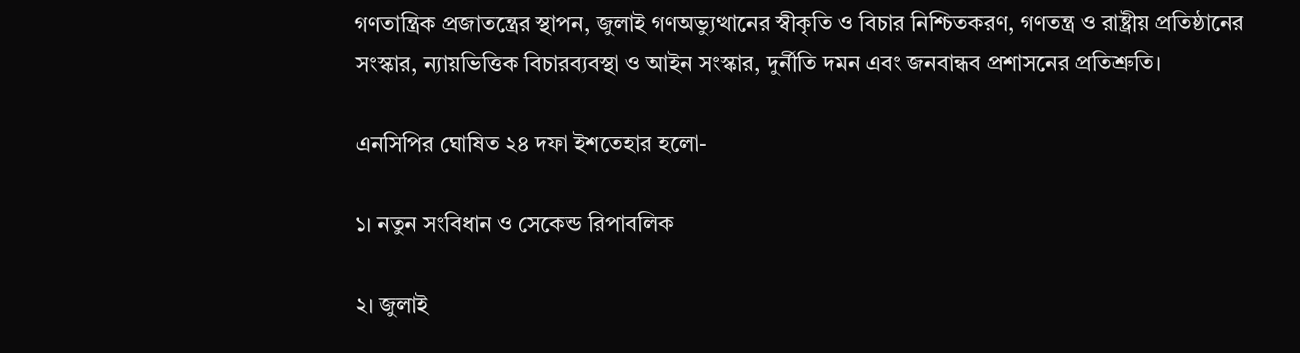গণতান্ত্রিক প্রজাতন্ত্রের স্থাপন, জুলাই গণঅভ্যুত্থানের স্বীকৃতি ও বিচার নিশ্চিতকরণ, গণতন্ত্র ও রাষ্ট্রীয় প্রতিষ্ঠানের সংস্কার, ন্যায়ভিত্তিক বিচারব্যবস্থা ও আইন সংস্কার, দুর্নীতি দমন এবং জনবান্ধব প্রশাসনের প্রতিশ্রুতি।

এনসিপির ঘোষিত ২৪ দফা ইশতেহার হলো-

১। নতুন সংবিধান ও সেকেন্ড রিপাবলিক

২। জুলাই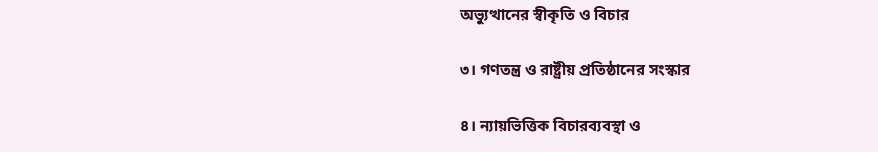অভ্যুত্থানের স্বীকৃতি ও বিচার

৩। গণতন্ত্র ও রাষ্ট্রীয় প্রতিষ্ঠানের সংস্কার

৪। ন্যায়ভিত্তিক বিচারব্যবস্থা ও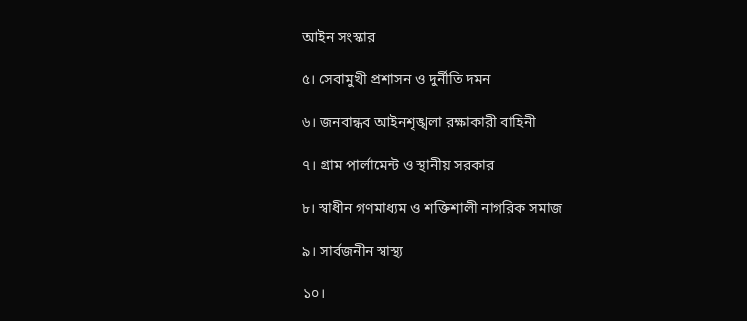আইন সংস্কার

৫। সেবামুখী প্রশাসন ও দুর্নীতি দমন

৬। জনবান্ধব আইনশৃঙ্খলা রক্ষাকারী বাহিনী

৭। গ্রাম পার্লামেন্ট ও স্থানীয় সরকার

৮। স্বাধীন গণমাধ্যম ও শক্তিশালী নাগরিক সমাজ

৯। সার্বজনীন স্বাস্থ্য

১০।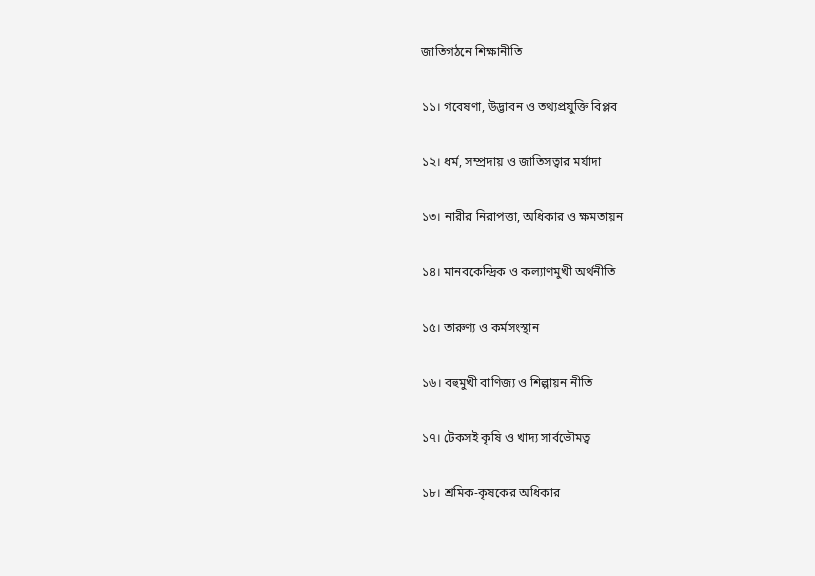জাতিগঠনে শিক্ষানীতি

১১। গবেষণা, উদ্ভাবন ও তথ্যপ্রযুক্তি বিপ্লব

১২। ধর্ম, সম্প্রদায় ও জাতিসত্বার মর্যাদা

১৩। নারীর নিরাপত্তা, অধিকার ও ক্ষমতায়ন

১৪। মানবকেন্দ্রিক ও কল্যাণমুখী অর্থনীতি

১৫। তারুণ্য ও কর্মসংস্থান

১৬। বহুমুখী বাণিজ্য ও শিল্পায়ন নীতি

১৭। টেকসই কৃষি ও খাদ্য সার্বভৌমত্ব

১৮। শ্রমিক-কৃষকের অধিকার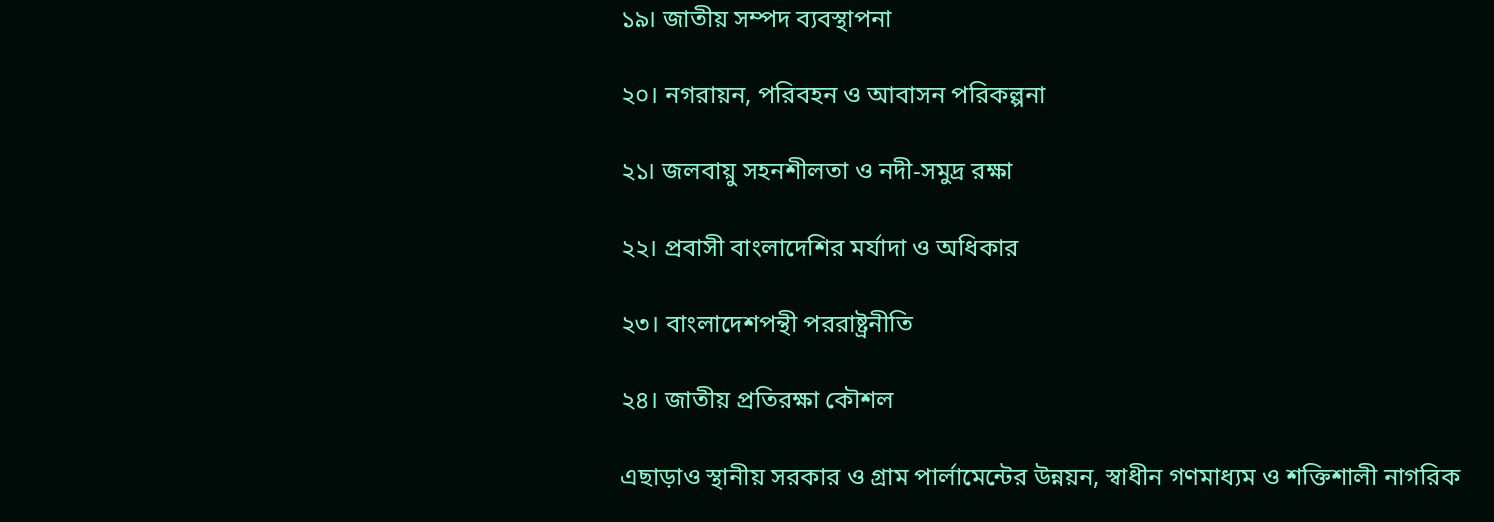১৯। জাতীয় সম্পদ ব্যবস্থাপনা

২০। নগরায়ন, পরিবহন ও আবাসন পরিকল্পনা

২১। জলবায়ু সহনশীলতা ও নদী-সমুদ্র রক্ষা

২২। প্রবাসী বাংলাদেশির মর্যাদা ও অধিকার

২৩। বাংলাদেশপন্থী পররাষ্ট্রনীতি

২৪। জাতীয় প্রতিরক্ষা কৌশল

এছাড়াও স্থানীয় সরকার ও গ্রাম পার্লামেন্টের উন্নয়ন, স্বাধীন গণমাধ্যম ও শক্তিশালী নাগরিক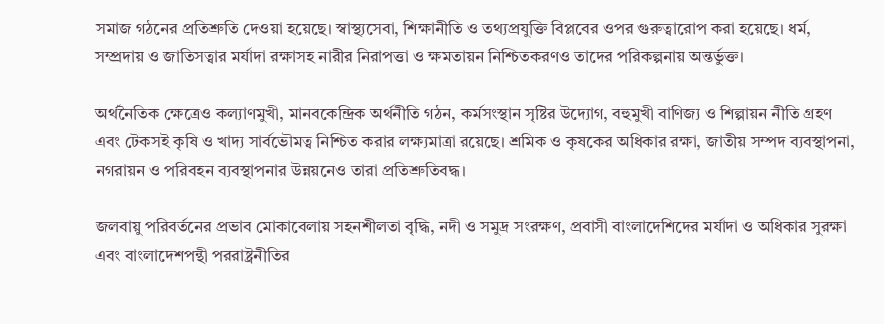সমাজ গঠনের প্রতিশ্রুতি দেওয়া হয়েছে। স্বাস্থ্যসেবা, শিক্ষানীতি ও তথ্যপ্রযুক্তি বিপ্লবের ওপর গুরুত্বারোপ করা হয়েছে। ধর্ম, সম্প্রদায় ও জাতিসত্বার মর্যাদা রক্ষাসহ নারীর নিরাপত্তা ও ক্ষমতায়ন নিশ্চিতকরণও তাদের পরিকল্পনায় অন্তর্ভুক্ত।

অর্থনৈতিক ক্ষেত্রেও কল্যাণমুখী, মানবকেন্দ্রিক অর্থনীতি গঠন, কর্মসংস্থান সৃষ্টির উদ্যোগ, বহুমুখী বাণিজ্য ও শিল্পায়ন নীতি গ্রহণ এবং টেকসই কৃষি ও খাদ্য সার্বভৌমত্ব নিশ্চিত করার লক্ষ্যমাত্রা রয়েছে। শ্রমিক ও কৃষকের অধিকার রক্ষা, জাতীয় সম্পদ ব্যবস্থাপনা, নগরায়ন ও পরিবহন ব্যবস্থাপনার উন্নয়নেও তারা প্রতিশ্রুতিবদ্ধ।

জলবায়ু পরিবর্তনের প্রভাব মোকাবেলায় সহনশীলতা বৃদ্ধি, নদী ও সমুদ্র সংরক্ষণ, প্রবাসী বাংলাদেশিদের মর্যাদা ও অধিকার সুরক্ষা এবং বাংলাদেশপন্থী পররাষ্ট্রনীতির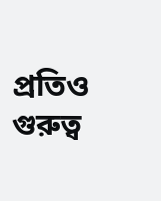প্রতিও গুরুত্ব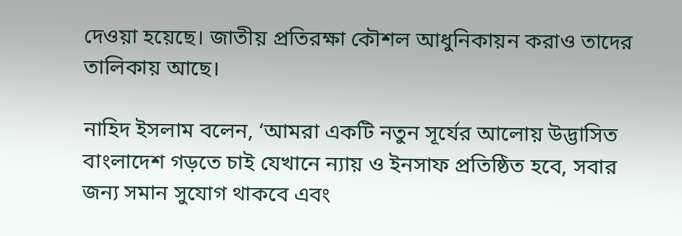দেওয়া হয়েছে। জাতীয় প্রতিরক্ষা কৌশল আধুনিকায়ন করাও তাদের তালিকায় আছে।

নাহিদ ইসলাম বলেন, ‘আমরা একটি নতুন সূর্যের আলোয় উদ্ভাসিত বাংলাদেশ গড়তে চাই যেখানে ন্যায় ও ইনসাফ প্রতিষ্ঠিত হবে, সবার জন্য সমান সুযোগ থাকবে এবং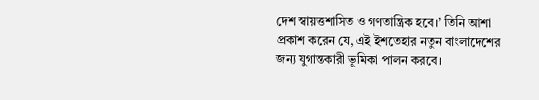দেশ স্বায়ত্তশাসিত ও গণতান্ত্রিক হবে।’ তিনি আশা প্রকাশ করেন যে, এই ইশতেহার নতুন বাংলাদেশের জন্য যুগান্তকারী ভূমিকা পালন করবে।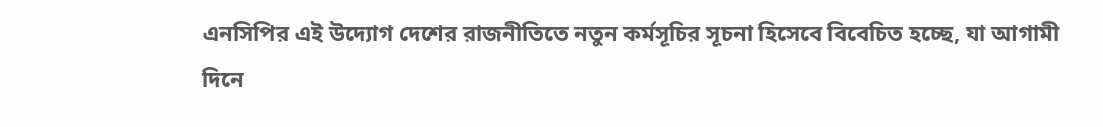এনসিপির এই উদ্যোগ দেশের রাজনীতিতে নতুন কর্মসূচির সূচনা হিসেবে বিবেচিত হচ্ছে, যা আগামী দিনে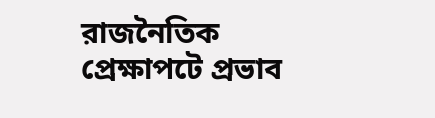রাজনৈতিক প্রেক্ষাপটে প্রভাব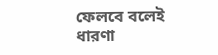ফেলবে বলেই ধারণা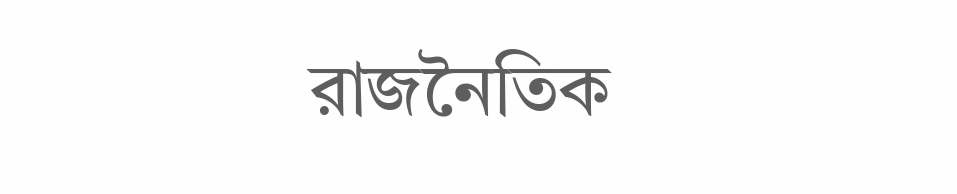রাজনৈতিক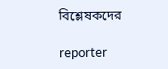বিশ্লেষকদের

reporter